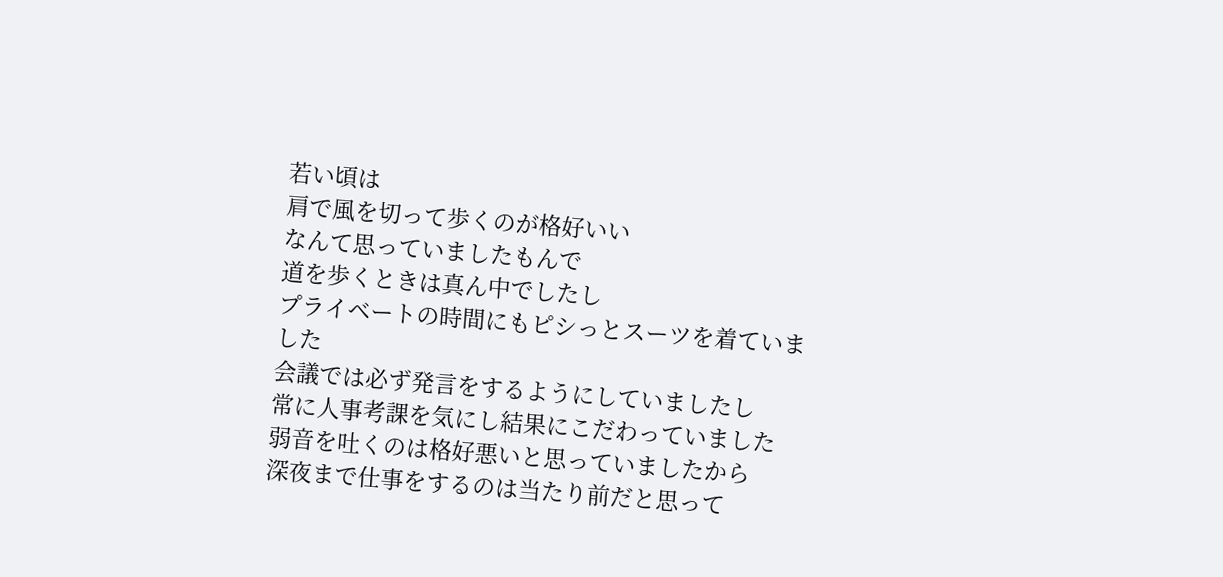若い頃は
肩で風を切って歩くのが格好いい
なんて思っていましたもんで
道を歩くときは真ん中でしたし
プライベートの時間にもピシっとスーツを着ていました
会議では必ず発言をするようにしていましたし
常に人事考課を気にし結果にこだわっていました
弱音を吐くのは格好悪いと思っていましたから
深夜まで仕事をするのは当たり前だと思って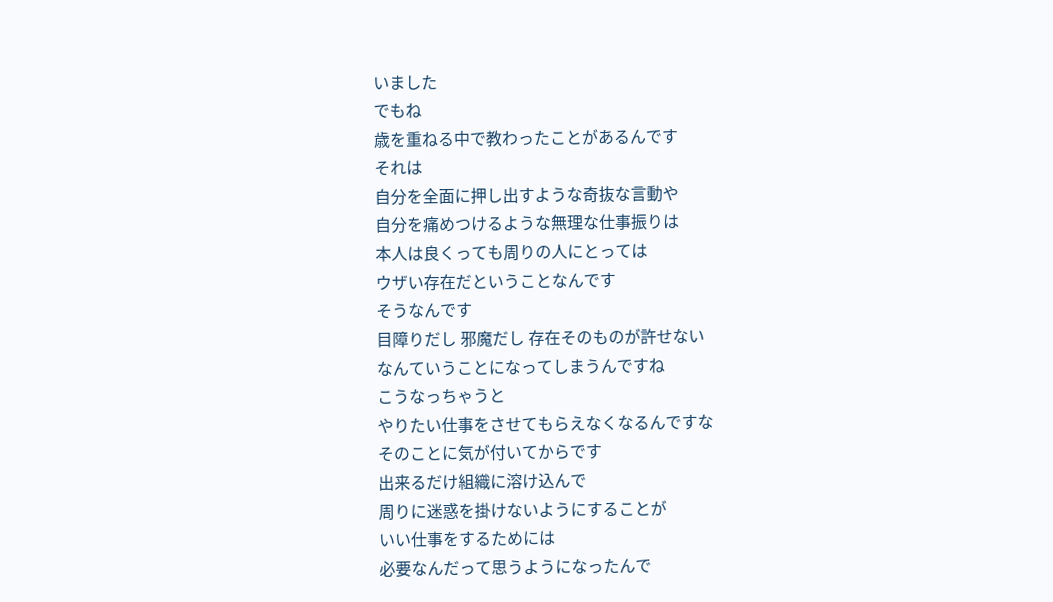いました
でもね
歳を重ねる中で教わったことがあるんです
それは
自分を全面に押し出すような奇抜な言動や
自分を痛めつけるような無理な仕事振りは
本人は良くっても周りの人にとっては
ウザい存在だということなんです
そうなんです
目障りだし 邪魔だし 存在そのものが許せない
なんていうことになってしまうんですね
こうなっちゃうと
やりたい仕事をさせてもらえなくなるんですな
そのことに気が付いてからです
出来るだけ組織に溶け込んで
周りに迷惑を掛けないようにすることが
いい仕事をするためには
必要なんだって思うようになったんで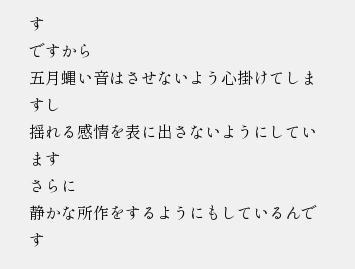す
ですから
五月蝿い音はさせないよう心掛けてしますし
揺れる感情を表に出さないようにしています
さらに
静かな所作をするようにもしているんです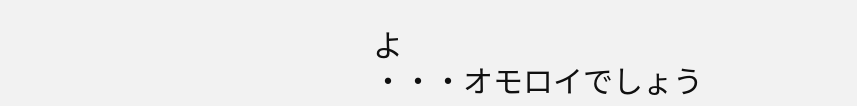よ
・・・オモロイでしょう